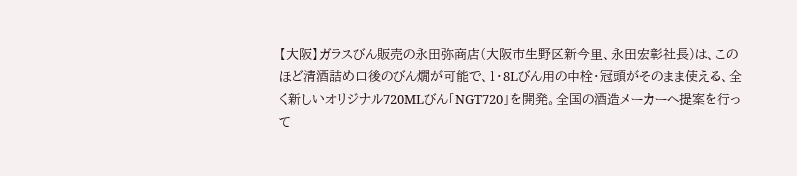【大阪】ガラスびん販売の永田弥商店(大阪市生野区新今里、永田宏彰社長)は、このほど清酒詰め口後のびん燗が可能で、1・8Lびん用の中栓・冠頭がそのまま使える、全く新しいオリジナル720MLびん「NGT720」を開発。全国の酒造メーカーへ提案を行って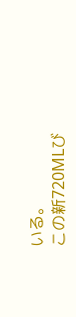いる。
この新720MLび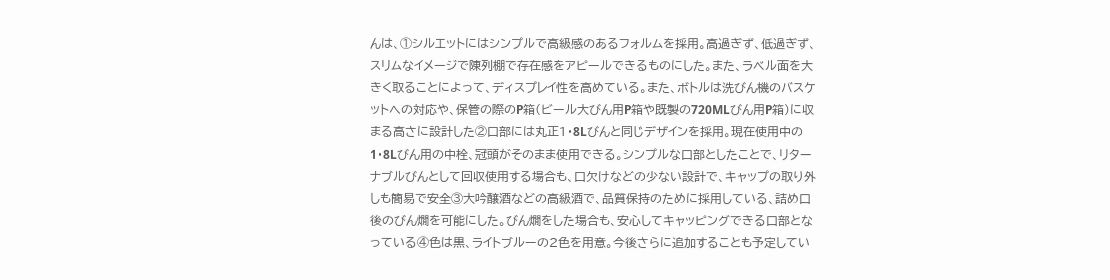んは、①シルエットにはシンプルで高級感のあるフォルムを採用。高過ぎず、低過ぎず、スリムなイメージで陳列棚で存在感をアピールできるものにした。また、ラベル面を大きく取ることによって、ディスプレイ性を高めている。また、ボトルは洗びん機のバスケットへの対応や、保管の際のP箱(ビール大びん用P箱や既製の720MLびん用P箱)に収まる高さに設計した②口部には丸正1・8Lびんと同じデザインを採用。現在使用中の1・8Lびん用の中栓、冠頭がそのまま使用できる。シンプルな口部としたことで、リターナブルびんとして回収使用する場合も、口欠けなどの少ない設計で、キャップの取り外しも簡易で安全③大吟醸酒などの高級酒で、品質保持のために採用している、詰め口後のびん燗を可能にした。びん燗をした場合も、安心してキャッピングできる口部となっている④色は黒、ライトブルーの2色を用意。今後さらに追加することも予定してい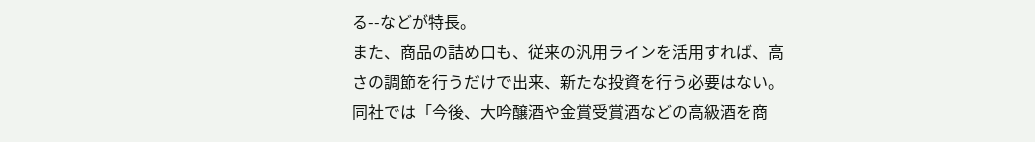る--などが特長。
また、商品の詰め口も、従来の汎用ラインを活用すれば、高さの調節を行うだけで出来、新たな投資を行う必要はない。
同社では「今後、大吟醸酒や金賞受賞酒などの高級酒を商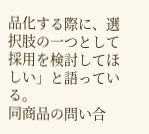品化する際に、選択肢の一つとして採用を検討してほしい」と語っている。
同商品の問い合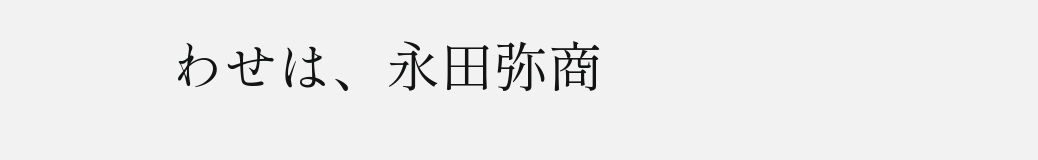わせは、永田弥商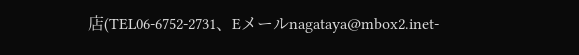店(TEL06-6752-2731、Eメールnagataya@mbox2.inet-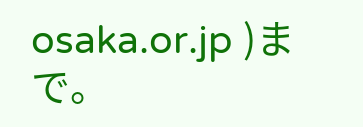osaka.or.jp )まで。